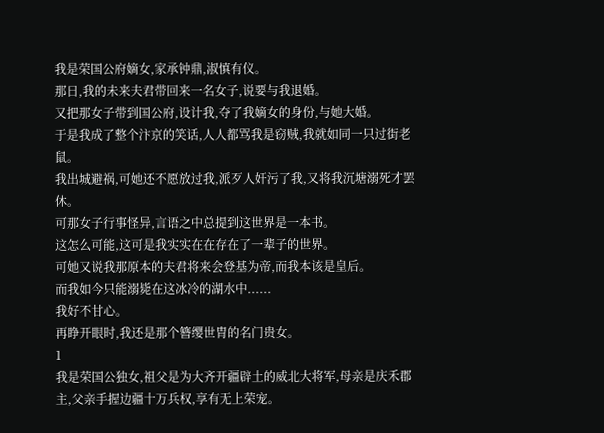我是荣国公府嫡女,家承钟鼎,淑慎有仪。
那日,我的未来夫君带回来一名女子,说要与我退婚。
又把那女子带到国公府,设计我,夺了我嫡女的身份,与她大婚。
于是我成了整个汴京的笑话,人人都骂我是窃贼,我就如同一只过街老鼠。
我出城避祸,可她还不愿放过我,派歹人奸污了我,又将我沉塘溺死才罢休。
可那女子行事怪异,言语之中总提到这世界是一本书。
这怎么可能,这可是我实实在在存在了一辈子的世界。
可她又说我那原本的夫君将来会登基为帝,而我本该是皇后。
而我如今只能溺毙在这冰冷的湖水中......
我好不甘心。
再睁开眼时,我还是那个簪缨世胄的名门贵女。
1
我是荣国公独女,祖父是为大齐开疆辟土的威北大将军,母亲是庆禾郡主,父亲手握边疆十万兵权,享有无上荣宠。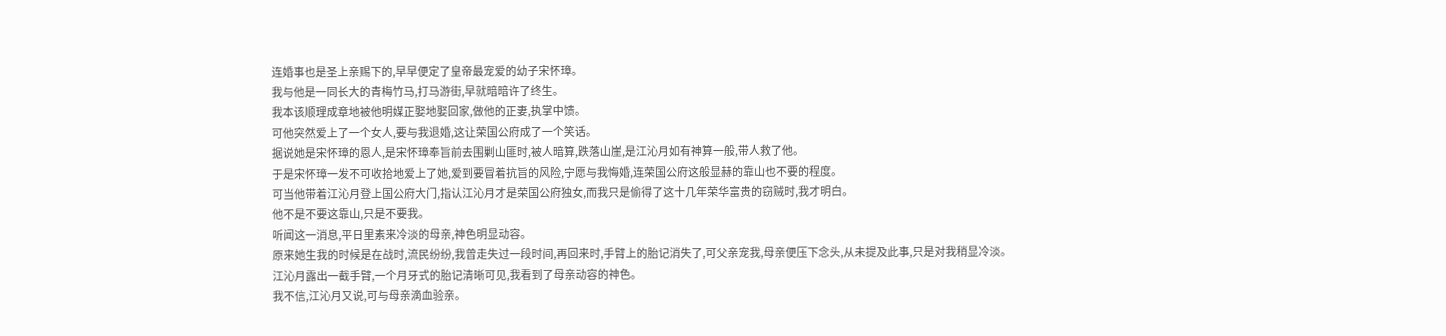连婚事也是圣上亲赐下的,早早便定了皇帝最宠爱的幼子宋怀璋。
我与他是一同长大的青梅竹马,打马游街,早就暗暗许了终生。
我本该顺理成章地被他明媒正娶地娶回家,做他的正妻,执掌中馈。
可他突然爱上了一个女人,要与我退婚,这让荣国公府成了一个笑话。
据说她是宋怀璋的恩人,是宋怀璋奉旨前去围剿山匪时,被人暗算,跌落山崖,是江沁月如有神算一般,带人救了他。
于是宋怀璋一发不可收拾地爱上了她,爱到要冒着抗旨的风险,宁愿与我悔婚,连荣国公府这般显赫的靠山也不要的程度。
可当他带着江沁月登上国公府大门,指认江沁月才是荣国公府独女,而我只是偷得了这十几年荣华富贵的窃贼时,我才明白。
他不是不要这靠山,只是不要我。
听闻这一消息,平日里素来冷淡的母亲,神色明显动容。
原来她生我的时候是在战时,流民纷纷,我曾走失过一段时间,再回来时,手臂上的胎记消失了,可父亲宠我,母亲便压下念头,从未提及此事,只是对我稍显冷淡。
江沁月露出一截手臂,一个月牙式的胎记清晰可见,我看到了母亲动容的神色。
我不信,江沁月又说,可与母亲滴血验亲。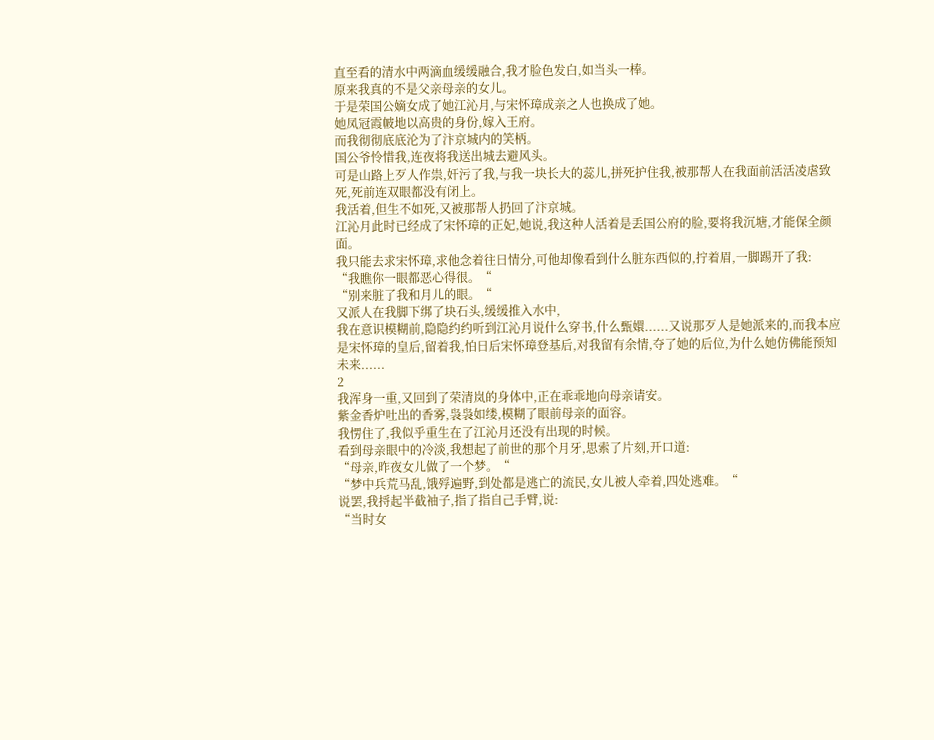直至看的清水中两滴血缓缓融合,我才脸色发白,如当头一棒。
原来我真的不是父亲母亲的女儿。
于是荣国公嫡女成了她江沁月,与宋怀璋成亲之人也换成了她。
她凤冠霞帔地以高贵的身份,嫁入王府。
而我彻彻底底沦为了汴京城内的笑柄。
国公爷怜惜我,连夜将我送出城去避风头。
可是山路上歹人作祟,奸污了我,与我一块长大的蕊儿,拼死护住我,被那帮人在我面前活活凌虐致死,死前连双眼都没有闭上。
我活着,但生不如死,又被那帮人扔回了汴京城。
江沁月此时已经成了宋怀璋的正妃,她说,我这种人活着是丢国公府的脸,要将我沉塘,才能保全颜面。
我只能去求宋怀璋,求他念着往日情分,可他却像看到什么脏东西似的,拧着眉,一脚踢开了我:
“我瞧你一眼都恶心得很。“
“别来脏了我和月儿的眼。“
又派人在我脚下绑了块石头,缓缓推入水中,
我在意识模糊前,隐隐约约听到江沁月说什么穿书,什么甄嬛......又说那歹人是她派来的,而我本应是宋怀璋的皇后,留着我,怕日后宋怀璋登基后,对我留有余情,夺了她的后位,为什么她仿佛能预知未来......
2
我浑身一重,又回到了荣清岚的身体中,正在乖乖地向母亲请安。
紫金香炉吐出的香雾,袅袅如缕,模糊了眼前母亲的面容。
我愣住了,我似乎重生在了江沁月还没有出现的时候。
看到母亲眼中的冷淡,我想起了前世的那个月牙,思索了片刻,开口道:
“母亲,昨夜女儿做了一个梦。“
“梦中兵荒马乱,饿殍遍野,到处都是逃亡的流民,女儿被人牵着,四处逃难。“
说罢,我捋起半截袖子,指了指自己手臂,说:
“当时女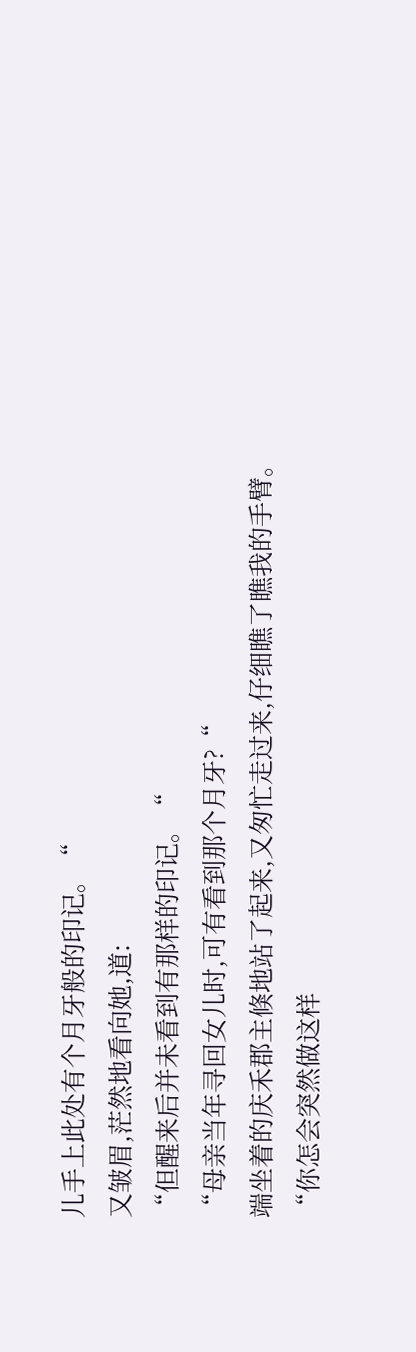儿手上此处有个月牙般的印记。“
又皱眉,茫然地看向她,道:
“但醒来后并未看到有那样的印记。“
“母亲当年寻回女儿时,可有看到那个月牙?“
端坐着的庆禾郡主倏地站了起来,又匆忙走过来,仔细瞧了瞧我的手臂。
“你怎会突然做这样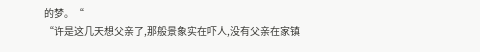的梦。“
“许是这几天想父亲了,那般景象实在吓人,没有父亲在家镇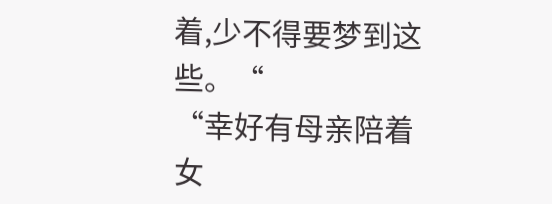着,少不得要梦到这些。“
“幸好有母亲陪着女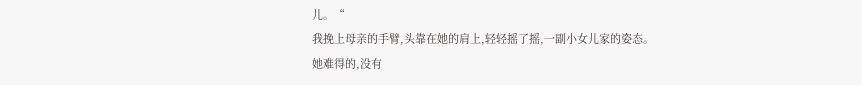儿。“
我挽上母亲的手臂,头靠在她的肩上,轻轻摇了摇,一副小女儿家的姿态。
她难得的,没有